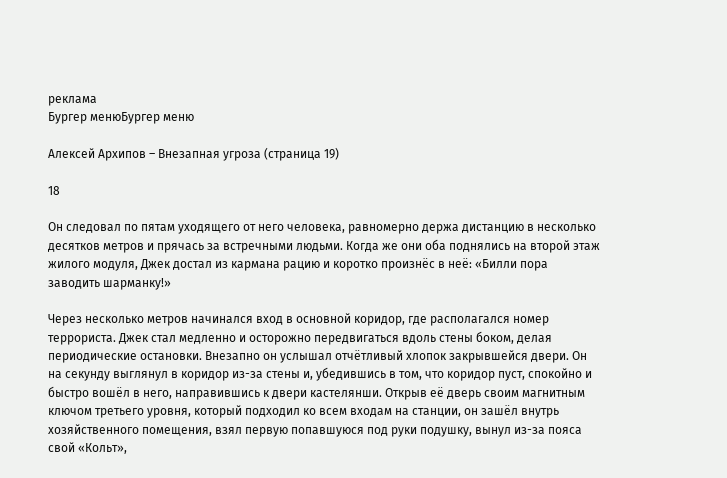реклама
Бургер менюБургер меню

Алексей Архипов – Внезапная угроза (страница 19)

18

Он следовал по пятам уходящего от него человека, равномерно держа дистанцию в несколько десятков метров и прячась за встречными людьми. Когда же они оба поднялись на второй этаж жилого модуля, Джек достал из кармана рацию и коротко произнёс в неё: «Билли пора заводить шарманку!»

Через несколько метров начинался вход в основной коридор, где располагался номер террориста. Джек стал медленно и осторожно передвигаться вдоль стены боком, делая периодические остановки. Внезапно он услышал отчётливый хлопок закрывшейся двери. Он на секунду выглянул в коридор из-за стены и, убедившись в том, что коридор пуст, спокойно и быстро вошёл в него, направившись к двери кастелянши. Открыв её дверь своим магнитным ключом третьего уровня, который подходил ко всем входам на станции, он зашёл внутрь хозяйственного помещения, взял первую попавшуюся под руки подушку, вынул из-за пояса свой «Кольт»,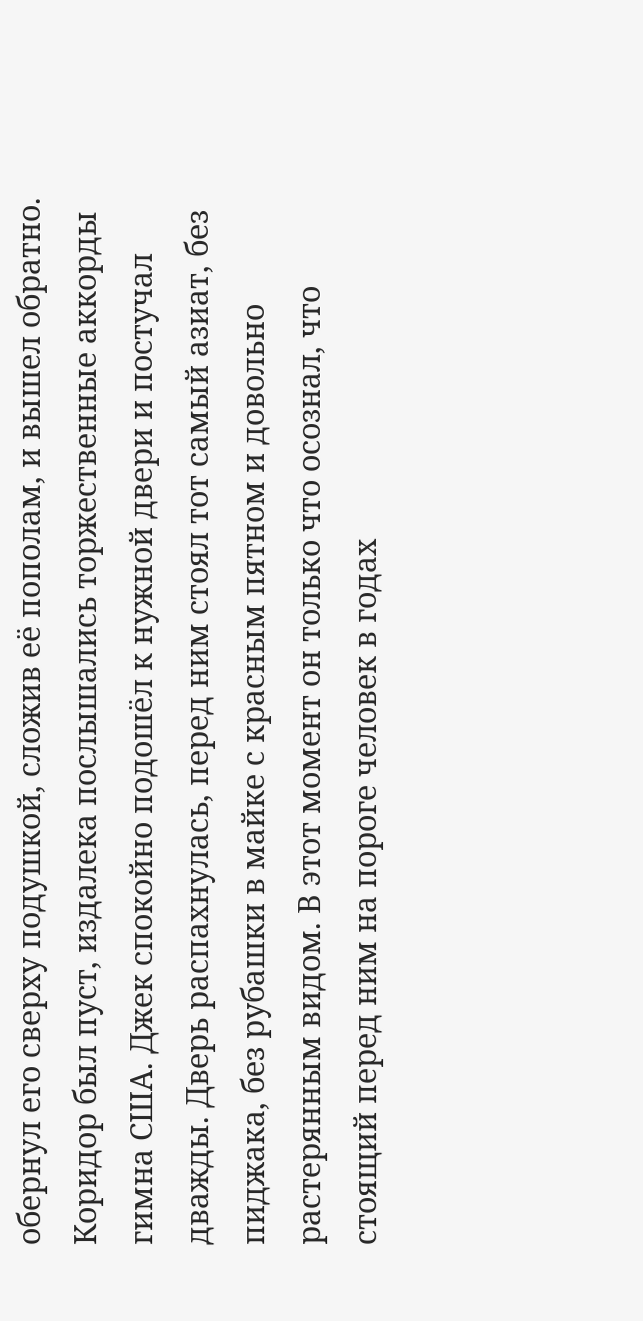обернул его сверху подушкой, сложив её пополам, и вышел обратно. Коридор был пуст, издалека послышались торжественные аккорды гимна США. Джек спокойно подошёл к нужной двери и постучал дважды. Дверь распахнулась, перед ним стоял тот самый азиат, без пиджака, без рубашки в майке с красным пятном и довольно растерянным видом. В этот момент он только что осознал, что стоящий перед ним на пороге человек в годах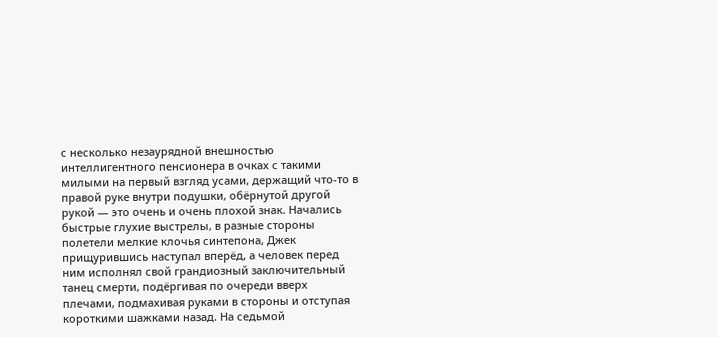с несколько незаурядной внешностью интеллигентного пенсионера в очках с такими милыми на первый взгляд усами, держащий что-то в правой руке внутри подушки, обёрнутой другой рукой — это очень и очень плохой знак. Начались быстрые глухие выстрелы, в разные стороны полетели мелкие клочья синтепона, Джек прищурившись наступал вперёд, а человек перед ним исполнял свой грандиозный заключительный танец смерти, подёргивая по очереди вверх плечами, подмахивая руками в стороны и отступая короткими шажками назад. На седьмой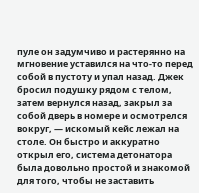пуле он задумчиво и растерянно на мгновение уставился на что-то перед собой в пустоту и упал назад. Джек бросил подушку рядом с телом, затем вернулся назад, закрыл за собой дверь в номере и осмотрелся вокруг, — искомый кейс лежал на столе. Он быстро и аккуратно открыл его, система детонатора была довольно простой и знакомой для того, чтобы не заставить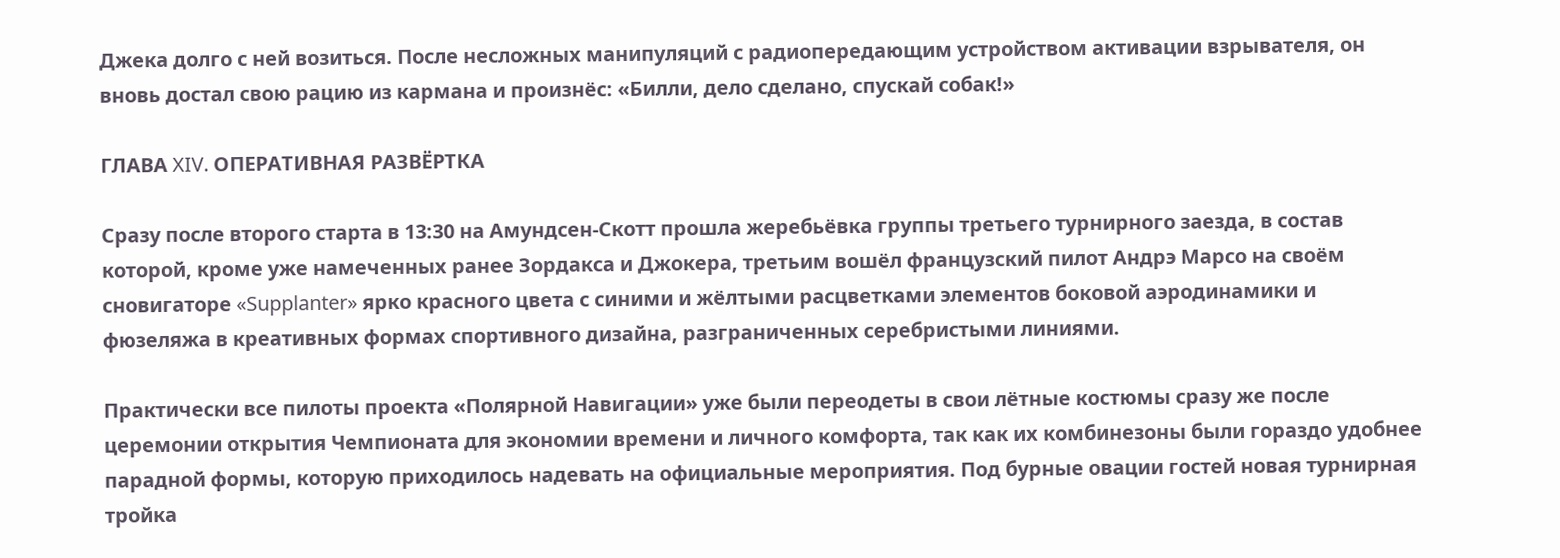Джека долго с ней возиться. После несложных манипуляций с радиопередающим устройством активации взрывателя, он вновь достал свою рацию из кармана и произнёс: «Билли, дело сделано, спускай собак!»

ГЛАВА XIV. ОПЕРАТИВНАЯ РАЗВЁРТКА

Сразу после второго старта в 13:30 на Амундсен-Скотт прошла жеребьёвка группы третьего турнирного заезда, в состав которой, кроме уже намеченных ранее Зордакса и Джокера, третьим вошёл французский пилот Андрэ Марсо на своём сновигаторе «Supplanter» ярко красного цвета с синими и жёлтыми расцветками элементов боковой аэродинамики и фюзеляжа в креативных формах спортивного дизайна, разграниченных серебристыми линиями.

Практически все пилоты проекта «Полярной Навигации» уже были переодеты в свои лётные костюмы сразу же после церемонии открытия Чемпионата для экономии времени и личного комфорта, так как их комбинезоны были гораздо удобнее парадной формы, которую приходилось надевать на официальные мероприятия. Под бурные овации гостей новая турнирная тройка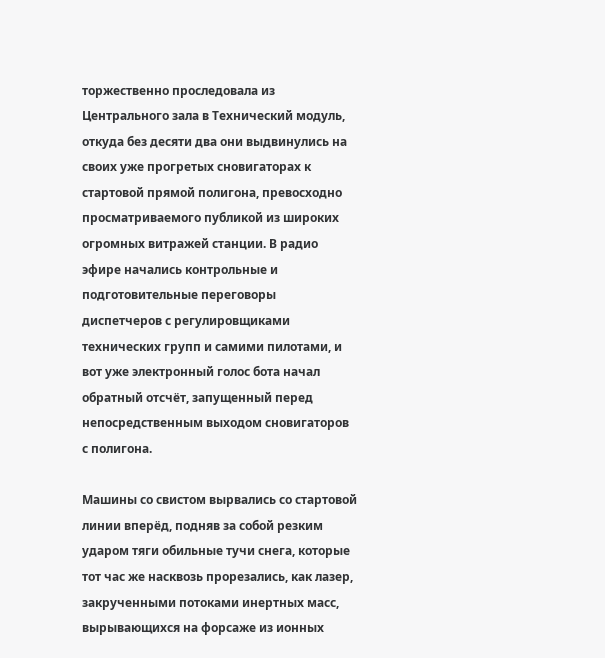торжественно проследовала из Центрального зала в Технический модуль, откуда без десяти два они выдвинулись на своих уже прогретых сновигаторах к стартовой прямой полигона, превосходно просматриваемого публикой из широких огромных витражей станции. В радио эфире начались контрольные и подготовительные переговоры диспетчеров с регулировщиками технических групп и самими пилотами, и вот уже электронный голос бота начал обратный отсчёт, запущенный перед непосредственным выходом сновигаторов с полигона.

Машины со свистом вырвались со стартовой линии вперёд, подняв за собой резким ударом тяги обильные тучи снега, которые тот час же насквозь прорезались, как лазер, закрученными потоками инертных масс, вырывающихся на форсаже из ионных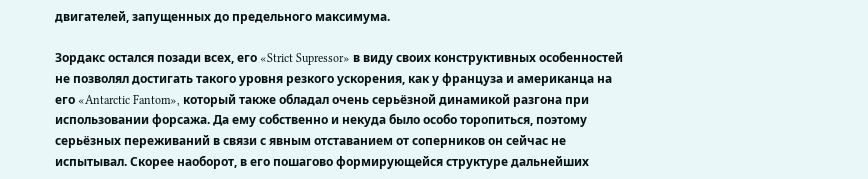двигателей, запущенных до предельного максимума.

Зордакс остался позади всех, его «Strict Supressor» в виду своих конструктивных особенностей не позволял достигать такого уровня резкого ускорения, как у француза и американца на его «Antarctic Fantom», который также обладал очень серьёзной динамикой разгона при использовании форсажа. Да ему собственно и некуда было особо торопиться, поэтому серьёзных переживаний в связи с явным отставанием от соперников он сейчас не испытывал. Скорее наоборот, в его пошагово формирующейся структуре дальнейших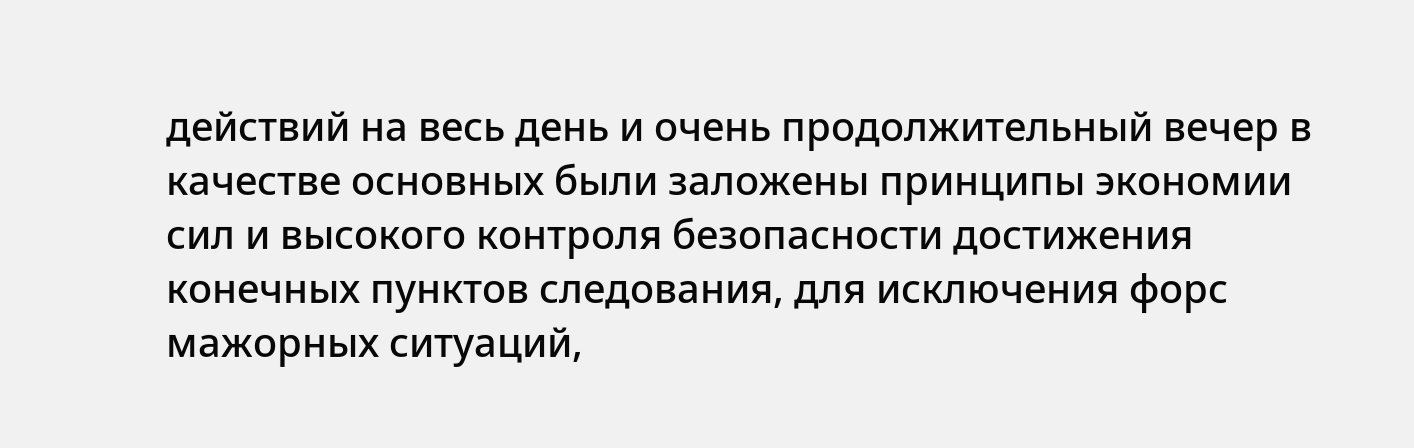действий на весь день и очень продолжительный вечер в качестве основных были заложены принципы экономии сил и высокого контроля безопасности достижения конечных пунктов следования, для исключения форс мажорных ситуаций,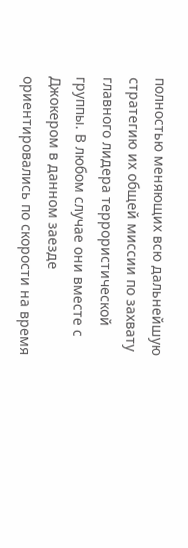полностью меняющих всю дальнейшую стратегию их общей миссии по захвату главного лидера террористической группы. В любом случае они вместе с Джокером в данном заезде ориентировались по скорости на время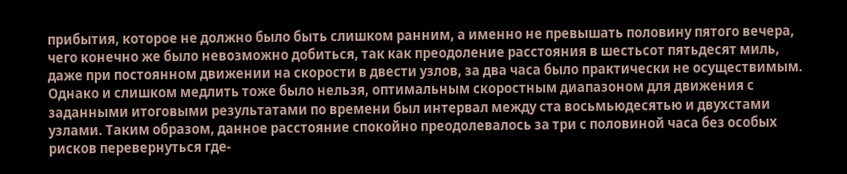прибытия, которое не должно было быть слишком ранним, а именно не превышать половину пятого вечера, чего конечно же было невозможно добиться, так как преодоление расстояния в шестьсот пятьдесят миль, даже при постоянном движении на скорости в двести узлов, за два часа было практически не осуществимым. Однако и слишком медлить тоже было нельзя, оптимальным скоростным диапазоном для движения с заданными итоговыми результатами по времени был интервал между ста восьмьюдесятью и двухстами узлами. Таким образом, данное расстояние спокойно преодолевалось за три с половиной часа без особых рисков перевернуться где-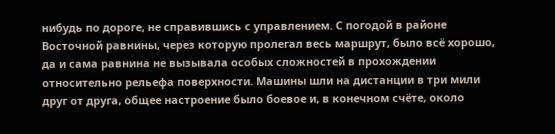нибудь по дороге, не справившись с управлением. С погодой в районе Восточной равнины, через которую пролегал весь маршрут, было всё хорошо, да и сама равнина не вызывала особых сложностей в прохождении относительно рельефа поверхности. Машины шли на дистанции в три мили друг от друга, общее настроение было боевое и, в конечном счёте, около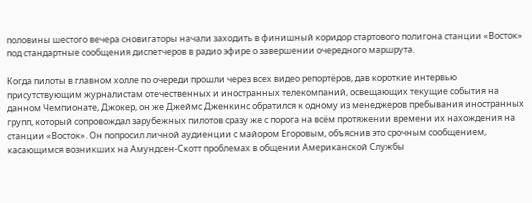половины шестого вечера сновигаторы начали заходить в финишный коридор стартового полигона станции «Восток» под стандартные сообщения диспетчеров в радио эфире о завершении очередного маршрута.

Когда пилоты в главном холле по очереди прошли через всех видео репортёров, дав короткие интервью присутствующим журналистам отечественных и иностранных телекомпаний, освещающих текущие события на данном Чемпионате, Джокер, он же Джеймс Дженкинс обратился к одному из менеджеров пребывания иностранных групп, который сопровождал зарубежных пилотов сразу же с порога на всём протяжении времени их нахождения на станции «Восток». Он попросил личной аудиенции с майором Егоровым, объяснив это срочным сообщением, касающимся возникших на Амундсен-Скотт проблемах в общении Американской Службы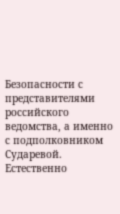Безопасности с представителями российского ведомства, а именно с подполковником Сударевой. Естественно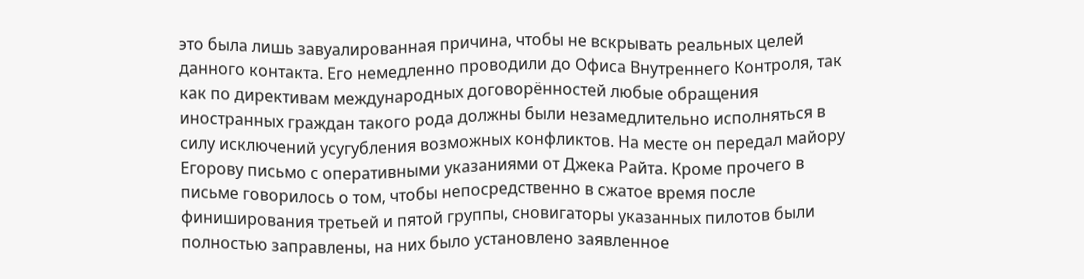это была лишь завуалированная причина, чтобы не вскрывать реальных целей данного контакта. Его немедленно проводили до Офиса Внутреннего Контроля, так как по директивам международных договорённостей любые обращения иностранных граждан такого рода должны были незамедлительно исполняться в силу исключений усугубления возможных конфликтов. На месте он передал майору Егорову письмо с оперативными указаниями от Джека Райта. Кроме прочего в письме говорилось о том, чтобы непосредственно в сжатое время после финиширования третьей и пятой группы, сновигаторы указанных пилотов были полностью заправлены, на них было установлено заявленное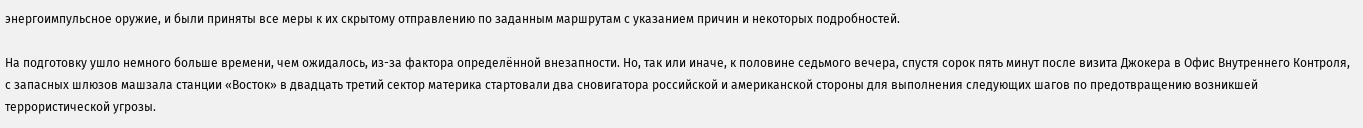энергоимпульсное оружие, и были приняты все меры к их скрытому отправлению по заданным маршрутам с указанием причин и некоторых подробностей.

На подготовку ушло немного больше времени, чем ожидалось, из-за фактора определённой внезапности. Но, так или иначе, к половине седьмого вечера, спустя сорок пять минут после визита Джокера в Офис Внутреннего Контроля, с запасных шлюзов машзала станции «Восток» в двадцать третий сектор материка стартовали два сновигатора российской и американской стороны для выполнения следующих шагов по предотвращению возникшей террористической угрозы.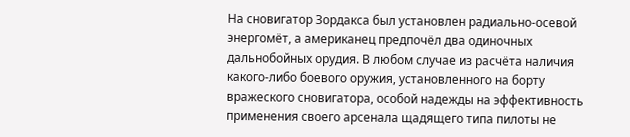На сновигатор Зордакса был установлен радиально-осевой энергомёт, а американец предпочёл два одиночных дальнобойных орудия. В любом случае из расчёта наличия какого-либо боевого оружия, установленного на борту вражеского сновигатора, особой надежды на эффективность применения своего арсенала щадящего типа пилоты не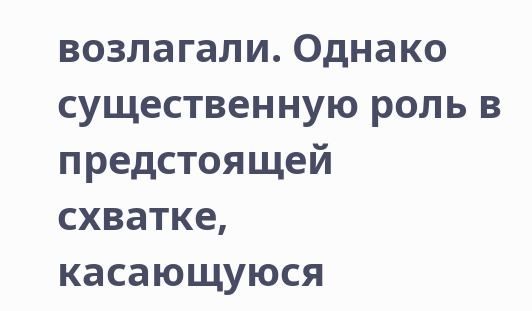возлагали. Однако существенную роль в предстоящей схватке, касающуюся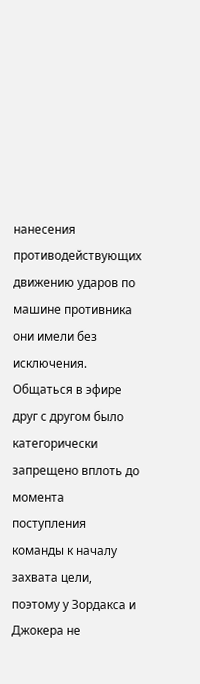нанесения противодействующих движению ударов по машине противника они имели без исключения. Общаться в эфире друг с другом было категорически запрещено вплоть до момента поступления команды к началу захвата цели, поэтому у Зордакса и Джокера не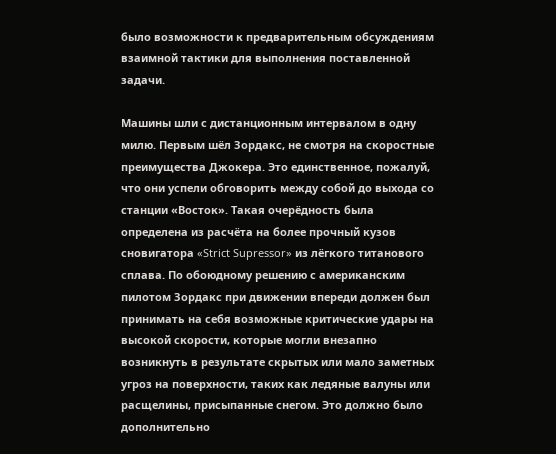было возможности к предварительным обсуждениям взаимной тактики для выполнения поставленной задачи.

Машины шли с дистанционным интервалом в одну милю. Первым шёл Зордакс, не смотря на скоростные преимущества Джокера. Это единственное, пожалуй, что они успели обговорить между собой до выхода со станции «Восток». Такая очерёдность была определена из расчёта на более прочный кузов сновигатора «Strict Supressor» из лёгкого титанового сплава. По обоюдному решению с американским пилотом Зордакс при движении впереди должен был принимать на себя возможные критические удары на высокой скорости, которые могли внезапно возникнуть в результате скрытых или мало заметных угроз на поверхности, таких как ледяные валуны или расщелины, присыпанные снегом. Это должно было дополнительно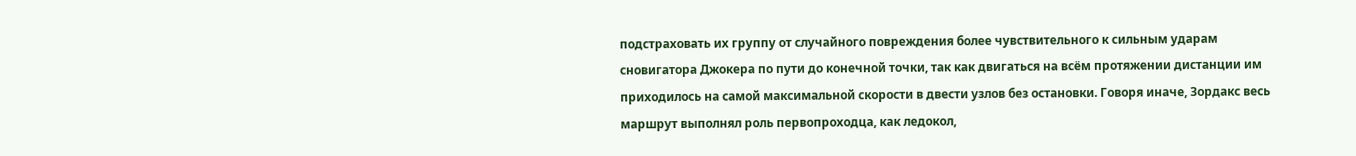подстраховать их группу от случайного повреждения более чувствительного к сильным ударам сновигатора Джокера по пути до конечной точки, так как двигаться на всём протяжении дистанции им приходилось на самой максимальной скорости в двести узлов без остановки. Говоря иначе, Зордакс весь маршрут выполнял роль первопроходца, как ледокол,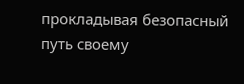прокладывая безопасный путь своему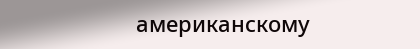американскому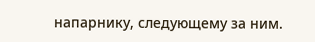напарнику, следующему за ним.